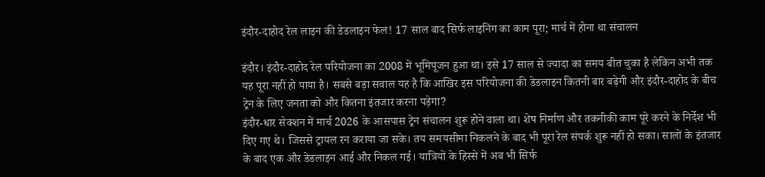इंदौर-दाहोद रेल लाइन की डेडलाइन फेल! 17 साल बाद सिर्फ लाइनिंग का काम पूरा; मार्च में होना था संचालन

इंदौर। इंदौर-दाहोद रेल परियोजना का 2008 में भूमिपूजन हुआ था। इसे 17 साल से ज्यादा का समय बीत चुका है लेकिन अभी तक यह पूरा नहीं हो पाया है। सबसे बड़ा सवाल यह है कि आखिर इस परियोजना की डेडलाइन कितनी बार बढ़ेगी और इंदौर-दाहोद के बीच ट्रेन के लिए जनता को और कितना इंतजार करना पड़ेगा?
इंदौर-धार सेक्शन में मार्च 2026 के आसपास ट्रेन संचालन शुरू होने वाला था। शेष निर्माण और तकनीकी काम पूरे करने के निर्देश भी दिए गए थे। जिससे ट्रायल रन कराया जा सके। तय समयसीमा निकलने के बाद भी पूरा रेल संपर्क शुरू नहीं हो सका। सालों के इंतजार के बाद एक और डेडलाइन आई और निकल गई। यात्रियों के हिस्से में अब भी सिर्फ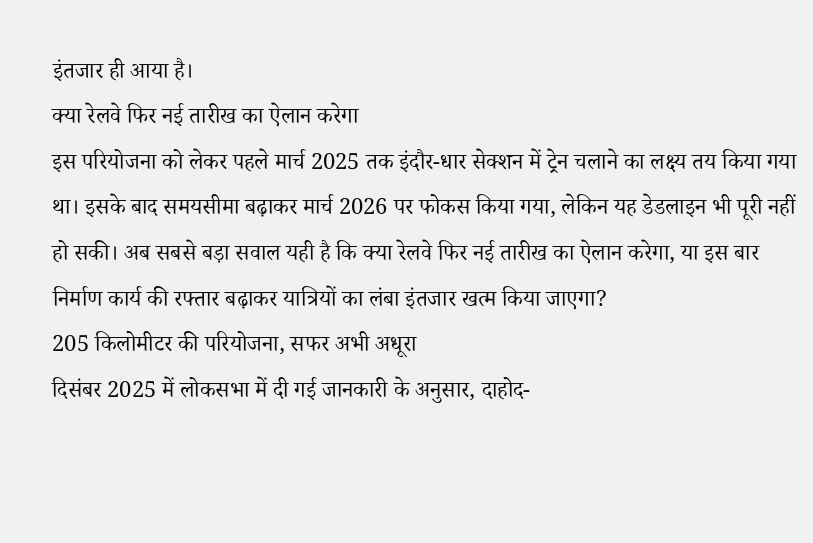इंतजार ही आया है।
क्या रेलवे फिर नई तारीख का ऐलान करेगा
इस परियोजना को लेकर पहले मार्च 2025 तक इंदौर-धार सेक्शन में ट्रेन चलाने का लक्ष्य तय किया गया था। इसके बाद समयसीमा बढ़ाकर मार्च 2026 पर फोकस किया गया, लेकिन यह डेडलाइन भी पूरी नहीं हो सकी। अब सबसे बड़ा सवाल यही है कि क्या रेलवे फिर नई तारीख का ऐलान करेगा, या इस बार निर्माण कार्य की रफ्तार बढ़ाकर यात्रियों का लंबा इंतजार खत्म किया जाएगा?
205 किलोमीटर की परियोजना, सफर अभी अधूरा
दिसंबर 2025 में लोकसभा में दी गई जानकारी के अनुसार, दाहोद-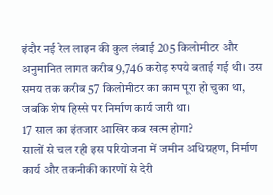इंदौर नई रेल लाइन की कुल लंबाई 205 किलोमीटर और अनुमानित लागत करीब 9,746 करोड़ रुपये बताई गई थी। उस समय तक करीब 57 किलोमीटर का काम पूरा हो चुका था, जबकि शेष हिस्से पर निर्माण कार्य जारी था।
17 साल का इंतजार आखिर कब खत्म होगा?
सालों से चल रही इस परियोजना में जमीन अधिग्रहण, निर्माण कार्य और तकनीकी कारणों से देरी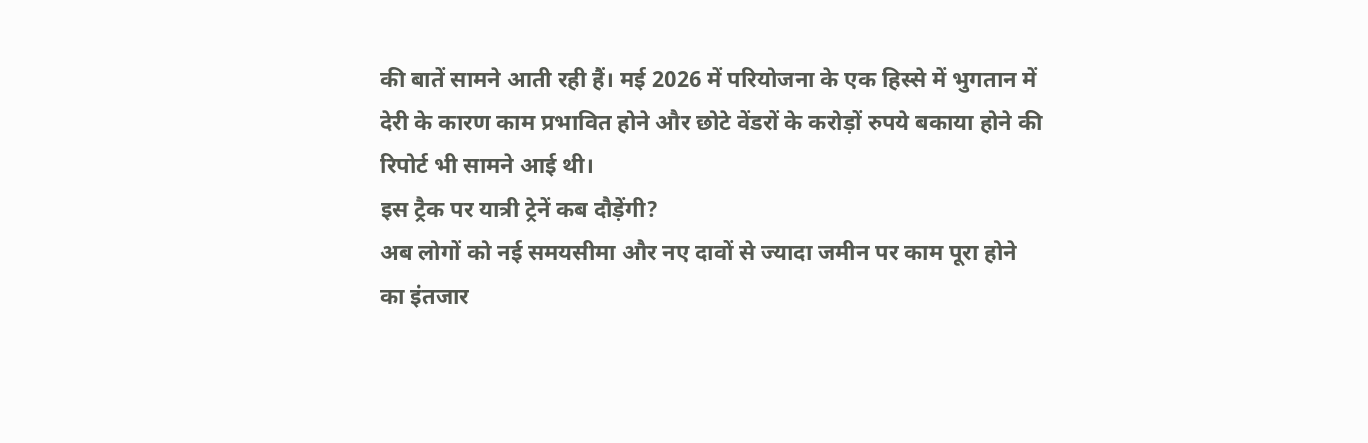की बातें सामने आती रही हैं। मई 2026 में परियोजना के एक हिस्से में भुगतान में देरी के कारण काम प्रभावित होने और छोटे वेंडरों के करोड़ों रुपये बकाया होने की रिपोर्ट भी सामने आई थी।
इस ट्रैक पर यात्री ट्रेनें कब दौड़ेंगी?
अब लोगों को नई समयसीमा और नए दावों से ज्यादा जमीन पर काम पूरा होने का इंतजार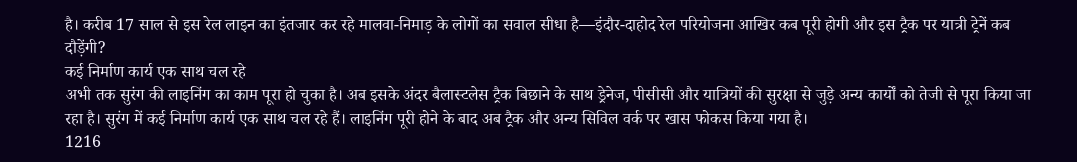है। करीब 17 साल से इस रेल लाइन का इंतजार कर रहे मालवा-निमाड़ के लोगों का सवाल सीधा है—इंदौर-दाहोद रेल परियोजना आखिर कब पूरी होगी और इस ट्रैक पर यात्री ट्रेनें कब दौड़ेंगी?
कई निर्माण कार्य एक साथ चल रहे
अभी तक सुरंग की लाइनिंग का काम पूरा हो चुका है। अब इसके अंदर बैलास्टलेस ट्रैक बिछाने के साथ ड्रेनेज, पीसीसी और यात्रियों की सुरक्षा से जुड़े अन्य कार्यों को तेजी से पूरा किया जा रहा है। सुरंग में कई निर्माण कार्य एक साथ चल रहे हैं। लाइनिंग पूरी होने के बाद अब ट्रैक और अन्य सिविल वर्क पर खास फोकस किया गया है।
1216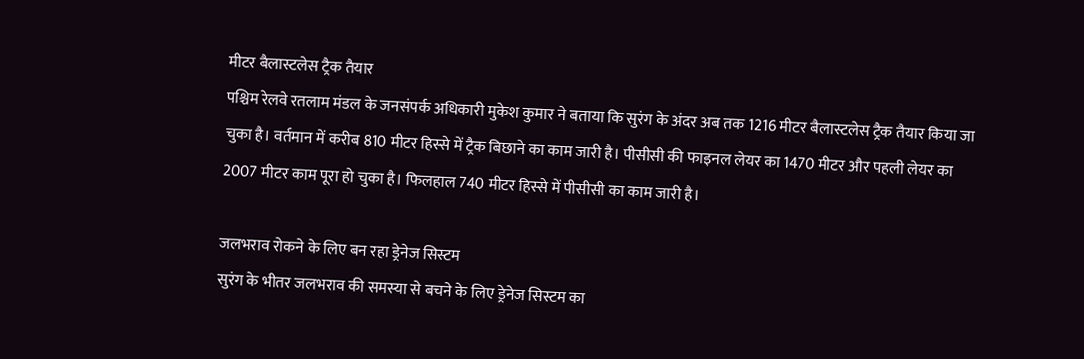मीटर बैलास्टलेस ट्रैक तैयार
पश्चिम रेलवे रतलाम मंडल के जनसंपर्क अधिकारी मुकेश कुमार ने बताया कि सुरंग के अंदर अब तक 1216 मीटर बैलास्टलेस ट्रैक तैयार किया जा चुका है। वर्तमान में करीब 810 मीटर हिस्से में ट्रैक बिछाने का काम जारी है। पीसीसी की फाइनल लेयर का 1470 मीटर और पहली लेयर का 2007 मीटर काम पूरा हो चुका है। फिलहाल 740 मीटर हिस्से में पीसीसी का काम जारी है।

जलभराव रोकने के लिए बन रहा ड्रेनेज सिस्टम
सुरंग के भीतर जलभराव की समस्या से बचने के लिए ड्रेनेज सिस्टम का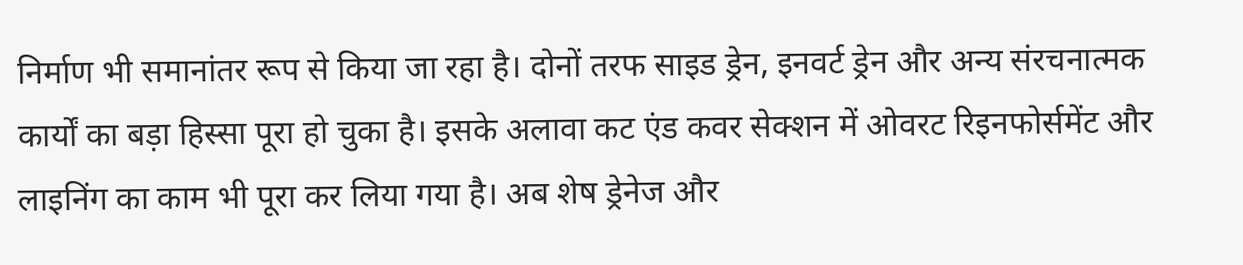निर्माण भी समानांतर रूप से किया जा रहा है। दोनों तरफ साइड ड्रेन, इनवर्ट ड्रेन और अन्य संरचनात्मक कार्यों का बड़ा हिस्सा पूरा हो चुका है। इसके अलावा कट एंड कवर सेक्शन में ओवरट रिइनफोर्समेंट और लाइनिंग का काम भी पूरा कर लिया गया है। अब शेष ड्रेनेज और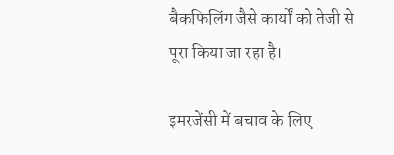बैकफिलिंग जैसे कार्यों को तेजी से पूरा किया जा रहा है।

इमरजेंसी में बचाव के लिए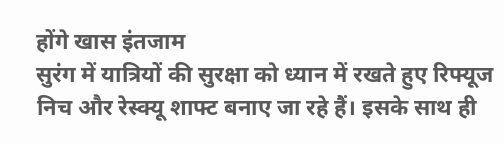होंगे खास इंतजाम
सुरंग में यात्रियों की सुरक्षा को ध्यान में रखते हुए रिफ्यूज निच और रेस्क्यू शाफ्ट बनाए जा रहे हैं। इसके साथ ही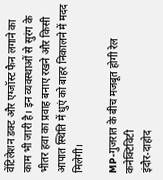वेंटिलेशन डक्ट और एग्जॉस्ट फैन लगाने का काम भी जारी है। इन व्यवस्थाओं से सुरंग के भीतर हवा का प्रवाह बनाए रखने और किसी आपात स्थिति में धुएं को बाहर निकालने में मदद मिलेगी।

MP-गुजरात के बीच मजबूत होगी रेल कनेक्टिविटी
इंदौर-दाहोद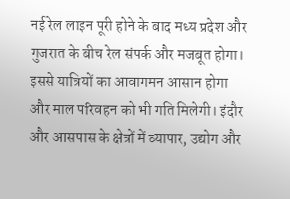नई रेल लाइन पूरी होने के बाद मध्य प्रदेश और गुजरात के बीच रेल संपर्क और मजबूत होगा। इससे यात्रियों का आवागमन आसान होगा और माल परिवहन को भी गति मिलेगी। इंदौर और आसपास के क्षेत्रों में व्यापार, उद्योग और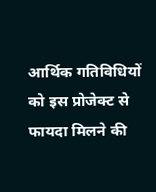आर्थिक गतिविधियों को इस प्रोजेक्ट से फायदा मिलने की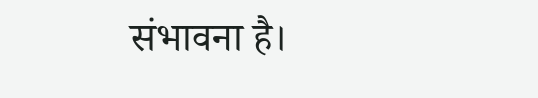संभावना है।